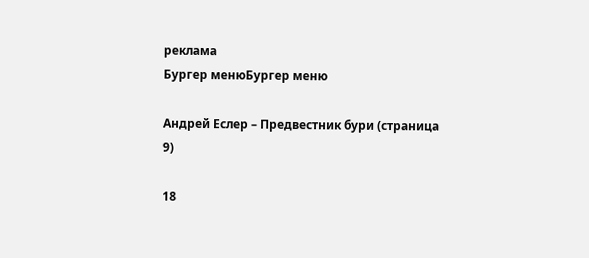реклама
Бургер менюБургер меню

Андрей Еслер – Предвестник бури (страница 9)

18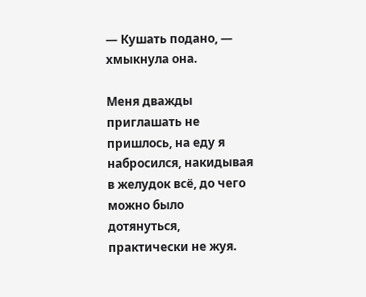— Кушать подано, — хмыкнула она.

Меня дважды приглашать не пришлось, на еду я набросился, накидывая в желудок всё, до чего можно было дотянуться, практически не жуя.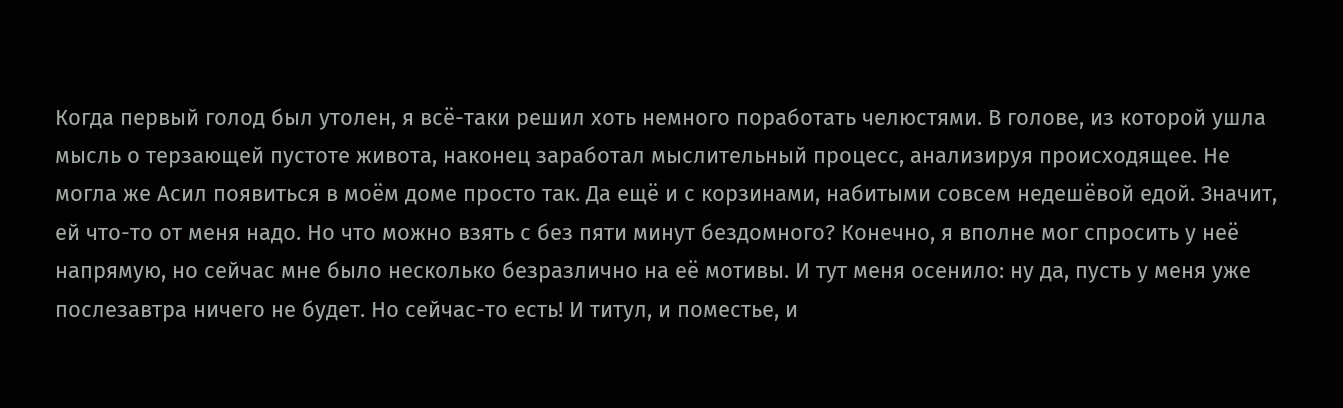Когда первый голод был утолен, я всё-таки решил хоть немного поработать челюстями. В голове, из которой ушла мысль о терзающей пустоте живота, наконец заработал мыслительный процесс, анализируя происходящее. Не могла же Асил появиться в моём доме просто так. Да ещё и с корзинами, набитыми совсем недешёвой едой. Значит, ей что-то от меня надо. Но что можно взять с без пяти минут бездомного? Конечно, я вполне мог спросить у неё напрямую, но сейчас мне было несколько безразлично на её мотивы. И тут меня осенило: ну да, пусть у меня уже послезавтра ничего не будет. Но сейчас-то есть! И титул, и поместье, и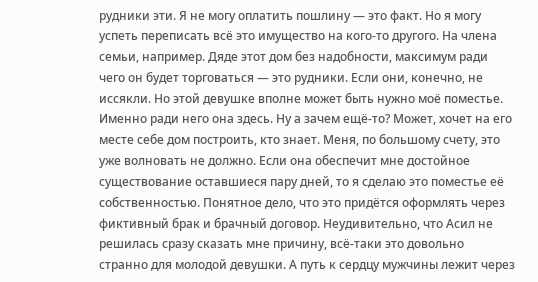рудники эти. Я не могу оплатить пошлину — это факт. Но я могу успеть переписать всё это имущество на кого-то другого. На члена семьи, например. Дяде этот дом без надобности, максимум ради чего он будет торговаться — это рудники. Если они, конечно, не иссякли. Но этой девушке вполне может быть нужно моё поместье. Именно ради него она здесь. Ну а зачем ещё-то? Может, хочет на его месте себе дом построить, кто знает. Меня, по большому счету, это уже волновать не должно. Если она обеспечит мне достойное существование оставшиеся пару дней, то я сделаю это поместье её собственностью. Понятное дело, что это придётся оформлять через фиктивный брак и брачный договор. Неудивительно, что Асил не решилась сразу сказать мне причину, всё-таки это довольно странно для молодой девушки. А путь к сердцу мужчины лежит через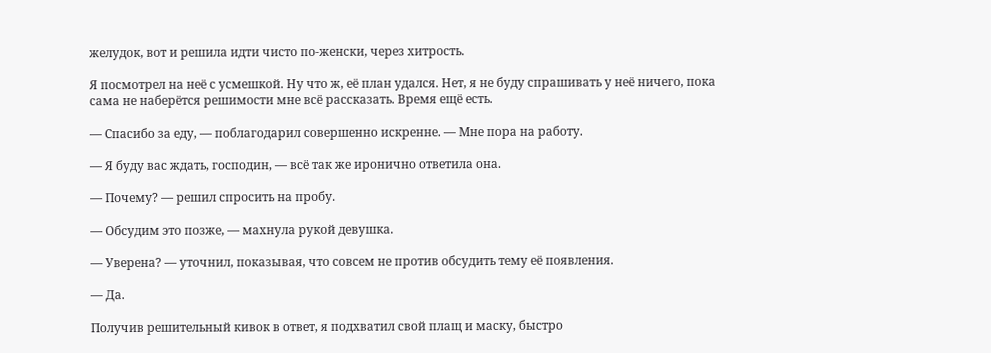желудок, вот и решила идти чисто по-женски, через хитрость.

Я посмотрел на неё с усмешкой. Ну что ж, её план удался. Нет, я не буду спрашивать у неё ничего, пока сама не наберётся решимости мне всё рассказать. Время ещё есть.

— Спасибо за еду, — поблагодарил совершенно искренне. — Мне пора на работу.

— Я буду вас ждать, господин, — всё так же иронично ответила она.

— Почему? — решил спросить на пробу.

— Обсудим это позже, — махнула рукой девушка.

— Уверена? — уточнил, показывая, что совсем не против обсудить тему её появления.

— Да.

Получив решительный кивок в ответ, я подхватил свой плащ и маску, быстро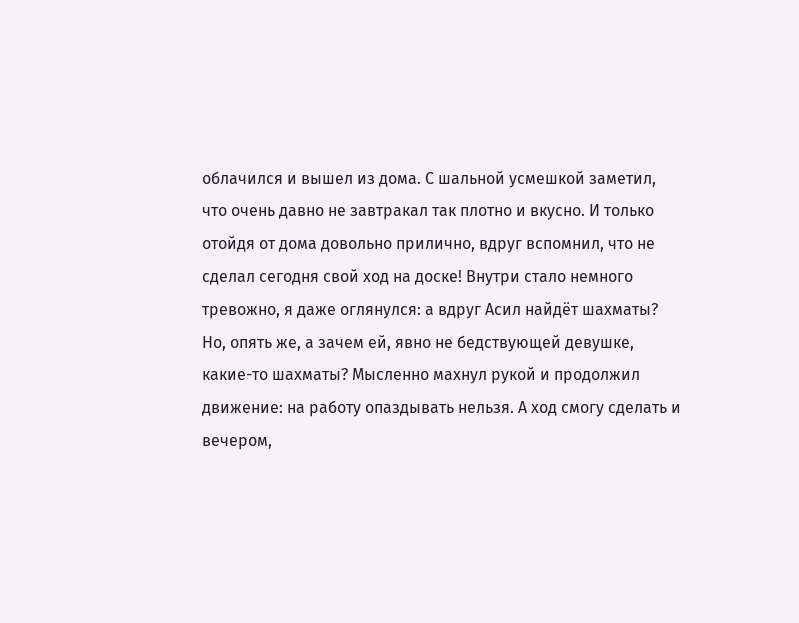облачился и вышел из дома. С шальной усмешкой заметил, что очень давно не завтракал так плотно и вкусно. И только отойдя от дома довольно прилично, вдруг вспомнил, что не сделал сегодня свой ход на доске! Внутри стало немного тревожно, я даже оглянулся: а вдруг Асил найдёт шахматы? Но, опять же, а зачем ей, явно не бедствующей девушке, какие-то шахматы? Мысленно махнул рукой и продолжил движение: на работу опаздывать нельзя. А ход смогу сделать и вечером,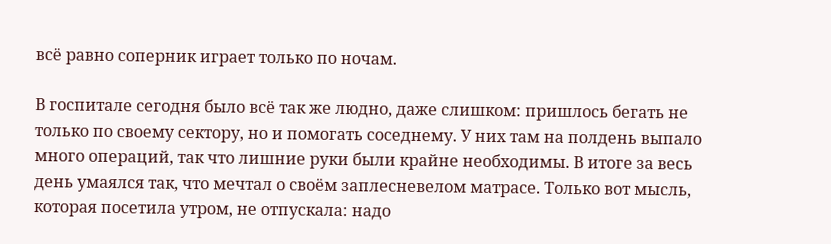всё равно соперник играет только по ночам.

В госпитале сегодня было всё так же людно, даже слишком: пришлось бегать не только по своему сектору, но и помогать соседнему. У них там на полдень выпало много операций, так что лишние руки были крайне необходимы. В итоге за весь день умаялся так, что мечтал о своём заплесневелом матрасе. Только вот мысль, которая посетила утром, не отпускала: надо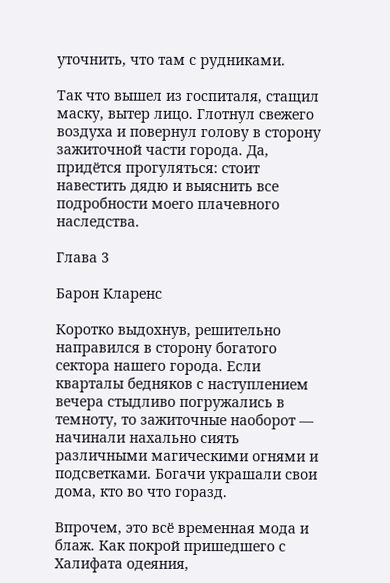уточнить, что там с рудниками.

Так что вышел из госпиталя, стащил маску, вытер лицо. Глотнул свежего воздуха и повернул голову в сторону зажиточной части города. Да, придётся прогуляться: стоит навестить дядю и выяснить все подробности моего плачевного наследства.

Глава 3

Барон Кларенс

Коротко выдохнув, решительно направился в сторону богатого сектора нашего города. Если кварталы бедняков с наступлением вечера стыдливо погружались в темноту, то зажиточные наоборот — начинали нахально сиять различными магическими огнями и подсветками. Богачи украшали свои дома, кто во что горазд.

Впрочем, это всё временная мода и блаж. Как покрой пришедшего с Халифата одеяния,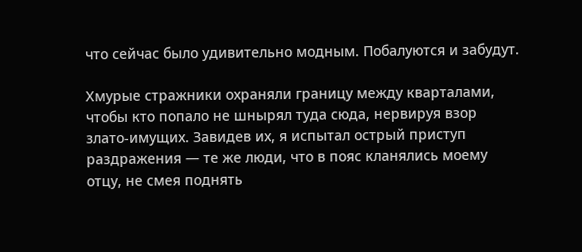что сейчас было удивительно модным. Побалуются и забудут.

Хмурые стражники охраняли границу между кварталами, чтобы кто попало не шнырял туда сюда, нервируя взор злато-имущих. Завидев их, я испытал острый приступ раздражения — те же люди, что в пояс кланялись моему отцу, не смея поднять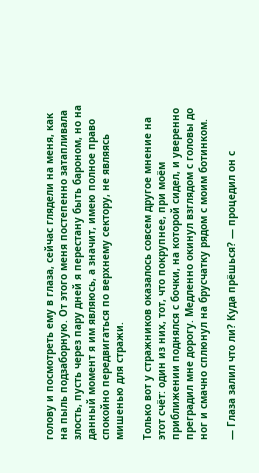голову и посмотреть ему в глаза, сейчас глядели на меня, как на пыль подзаборную. От этого меня постепенно затапливала злость, пусть через пару дней я перестану быть бароном, но на данный момент я им являюсь, а значит, имею полное право спокойно передвигаться по верхнему сектору, не являясь мишенью для стражи.

Только вот у стражников оказалось совсем другое мнение на этот счёт: один из них, тот, что покрупнее, при моём приближении поднялся с бочки, на которой сидел, и уверенно преградил мне дорогу. Медленно окинул взглядом с головы до ног и смачно сплюнул на брусчатку рядом с моим ботинком.

— Глаза залил что ли? Куда прёшься? — процедил он с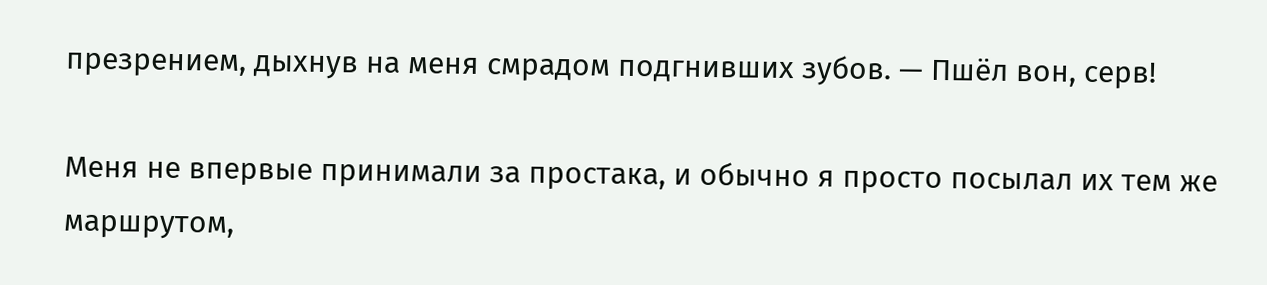презрением, дыхнув на меня смрадом подгнивших зубов. — Пшёл вон, серв!

Меня не впервые принимали за простака, и обычно я просто посылал их тем же маршрутом,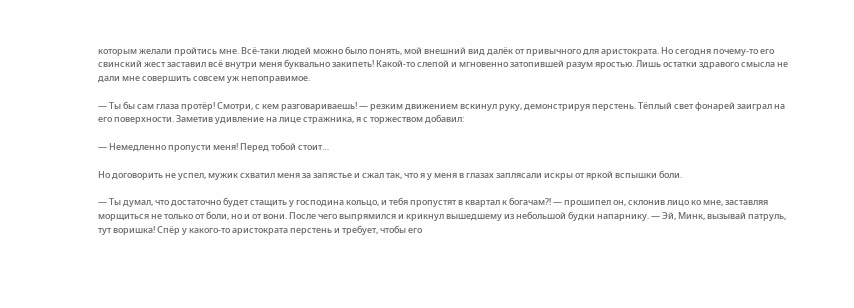которым желали пройтись мне. Всё-таки людей можно было понять, мой внешний вид далёк от привычного для аристократа. Но сегодня почему-то его свинский жест заставил всё внутри меня буквально закипеть! Какой-то слепой и мгновенно затопившей разум яростью. Лишь остатки здравого смысла не дали мне совершить совсем уж непоправимое.

— Ты бы сам глаза протёр! Смотри, с кем разговариваешь! — резким движением вскинул руку, демонстрируя перстень. Тёплый свет фонарей заиграл на его поверхности. Заметив удивление на лице стражника, я с торжеством добавил:

— Немедленно пропусти меня! Перед тобой стоит…

Но договорить не успел, мужик схватил меня за запястье и сжал так, что я у меня в глазах заплясали искры от яркой вспышки боли.

— Ты думал, что достаточно будет стащить у господина кольцо, и тебя пропустят в квартал к богачам⁈ — прошипел он, склонив лицо ко мне, заставляя морщиться не только от боли, но и от вони. После чего выпрямился и крикнул вышедшему из небольшой будки напарнику. — Эй, Минк, вызывай патруль, тут воришка! Спёр у какого-то аристократа перстень и требует, чтобы его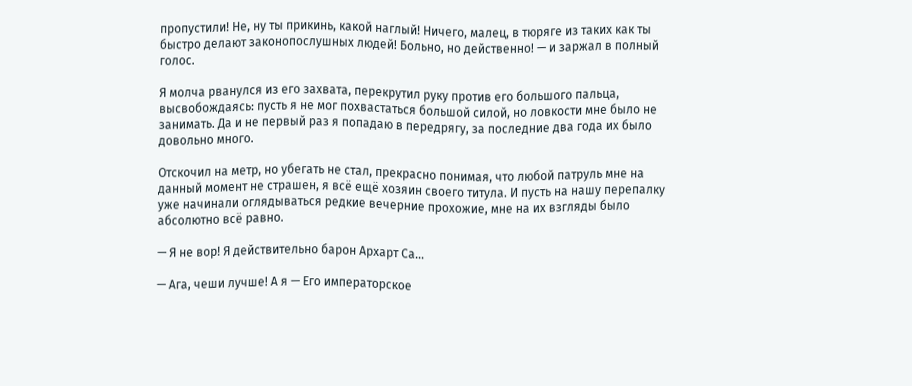пропустили! Не, ну ты прикинь, какой наглый! Ничего, малец, в тюряге из таких как ты быстро делают законопослушных людей! Больно, но действенно! — и заржал в полный голос.

Я молча рванулся из его захвата, перекрутил руку против его большого пальца, высвобождаясь: пусть я не мог похвастаться большой силой, но ловкости мне было не занимать. Да и не первый раз я попадаю в передрягу, за последние два года их было довольно много.

Отскочил на метр, но убегать не стал, прекрасно понимая, что любой патруль мне на данный момент не страшен, я всё ещё хозяин своего титула. И пусть на нашу перепалку уже начинали оглядываться редкие вечерние прохожие, мне на их взгляды было абсолютно всё равно.

— Я не вор! Я действительно барон Архарт Са…

— Ага, чеши лучше! А я — Его императорское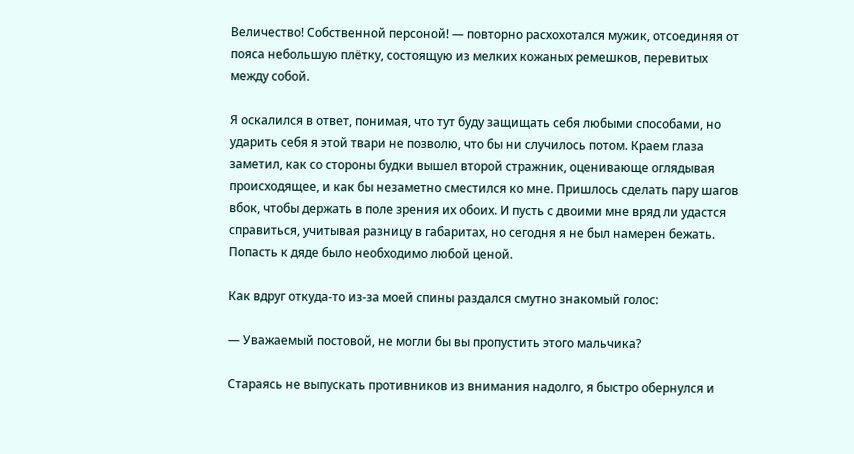Величество! Собственной персоной! — повторно расхохотался мужик, отсоединяя от пояса небольшую плётку, состоящую из мелких кожаных ремешков, перевитых между собой.

Я оскалился в ответ, понимая, что тут буду защищать себя любыми способами, но ударить себя я этой твари не позволю, что бы ни случилось потом. Краем глаза заметил, как со стороны будки вышел второй стражник, оценивающе оглядывая происходящее, и как бы незаметно сместился ко мне. Пришлось сделать пару шагов вбок, чтобы держать в поле зрения их обоих. И пусть с двоими мне вряд ли удастся справиться, учитывая разницу в габаритах, но сегодня я не был намерен бежать. Попасть к дяде было необходимо любой ценой.

Как вдруг откуда-то из-за моей спины раздался смутно знакомый голос:

— Уважаемый постовой, не могли бы вы пропустить этого мальчика?

Стараясь не выпускать противников из внимания надолго, я быстро обернулся и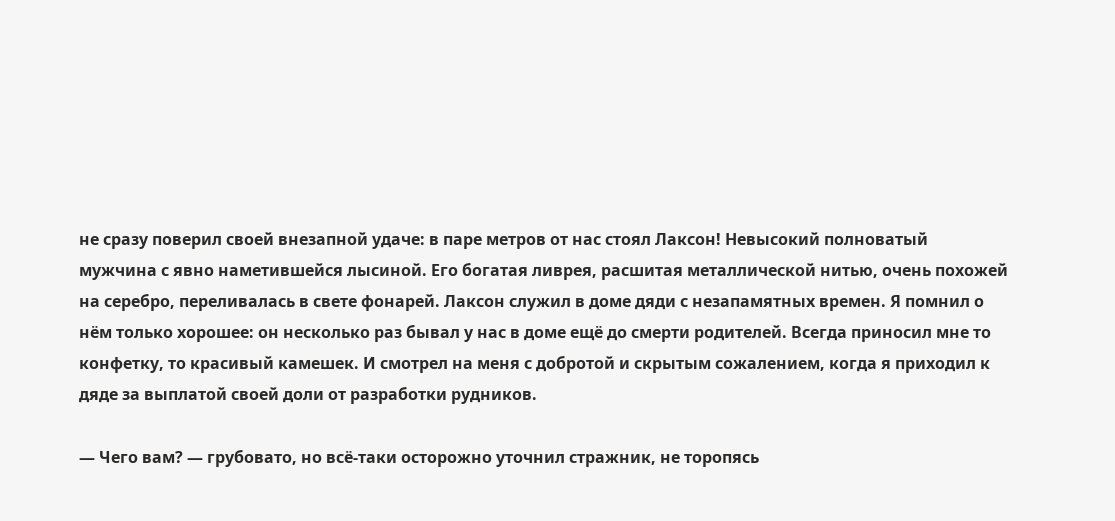не сразу поверил своей внезапной удаче: в паре метров от нас стоял Лаксон! Невысокий полноватый мужчина с явно наметившейся лысиной. Его богатая ливрея, расшитая металлической нитью, очень похожей на серебро, переливалась в свете фонарей. Лаксон служил в доме дяди с незапамятных времен. Я помнил о нём только хорошее: он несколько раз бывал у нас в доме ещё до смерти родителей. Всегда приносил мне то конфетку, то красивый камешек. И смотрел на меня с добротой и скрытым сожалением, когда я приходил к дяде за выплатой своей доли от разработки рудников.

— Чего вам? — грубовато, но всё-таки осторожно уточнил стражник, не торопясь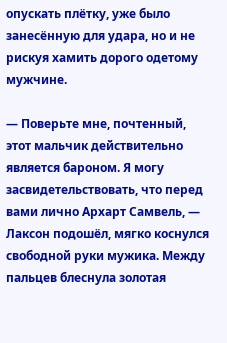опускать плётку, уже было занесённую для удара, но и не рискуя хамить дорого одетому мужчине.

— Поверьте мне, почтенный, этот мальчик действительно является бароном. Я могу засвидетельствовать, что перед вами лично Архарт Самвель, — Лаксон подошёл, мягко коснулся свободной руки мужика. Между пальцев блеснула золотая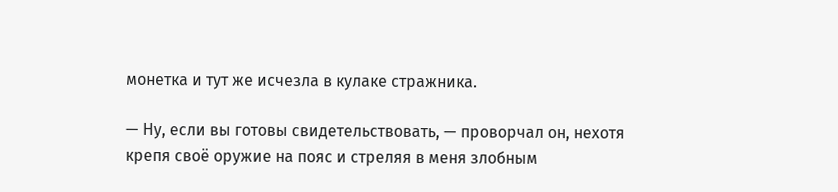монетка и тут же исчезла в кулаке стражника.

— Ну, если вы готовы свидетельствовать, — проворчал он, нехотя крепя своё оружие на пояс и стреляя в меня злобным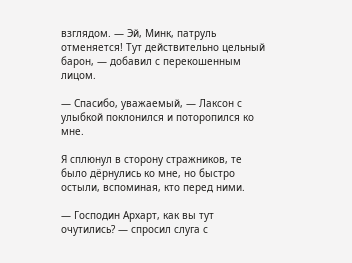взглядом. — Эй, Минк, патруль отменяется! Тут действительно цельный барон, — добавил с перекошенным лицом.

— Спасибо, уважаемый, — Лаксон с улыбкой поклонился и поторопился ко мне.

Я сплюнул в сторону стражников, те было дёрнулись ко мне, но быстро остыли, вспоминая, кто перед ними.

— Господин Архарт, как вы тут очутились? — спросил слуга с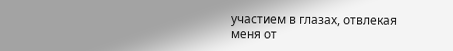участием в глазах, отвлекая меня от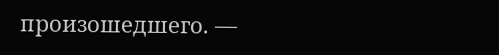произошедшего. —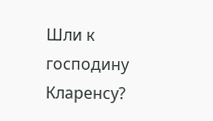Шли к господину Кларенсу?